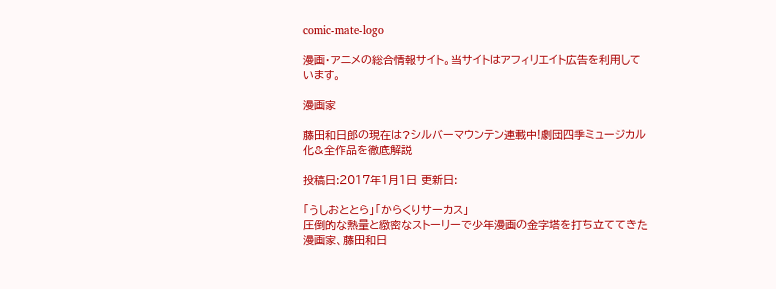comic-mate-logo

漫画・アニメの総合情報サイト。当サイトはアフィリエイト広告を利用しています。

漫画家

藤田和日郎の現在は?シルバーマウンテン連載中!劇団四季ミュージカル化&全作品を徹底解説

投稿日:2017年1月1日 更新日:

「うしおととら」「からくりサーカス」
圧倒的な熱量と緻密なストーリーで少年漫画の金字塔を打ち立ててきた漫画家、藤田和日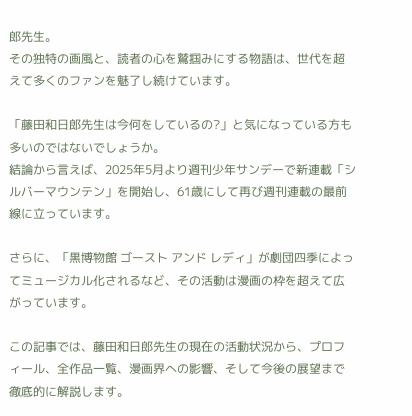郎先生。
その独特の画風と、読者の心を鷲掴みにする物語は、世代を超えて多くのファンを魅了し続けています。

「藤田和日郎先生は今何をしているの?」と気になっている方も多いのではないでしょうか。
結論から言えば、2025年5月より週刊少年サンデーで新連載「シルバーマウンテン」を開始し、61歳にして再び週刊連載の最前線に立っています。

さらに、「黒博物館 ゴースト アンド レディ」が劇団四季によってミュージカル化されるなど、その活動は漫画の枠を超えて広がっています。

この記事では、藤田和日郎先生の現在の活動状況から、プロフィール、全作品一覧、漫画界への影響、そして今後の展望まで徹底的に解説します。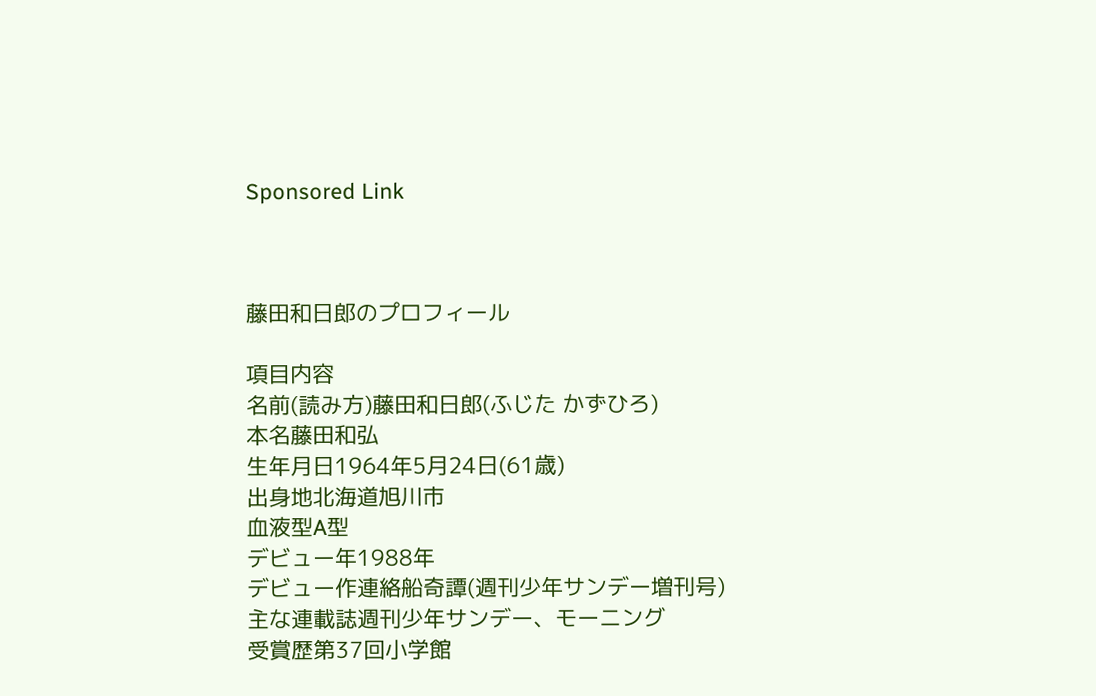Sponsored Link



藤田和日郎のプロフィール

項目内容
名前(読み方)藤田和日郎(ふじた かずひろ)
本名藤田和弘
生年月日1964年5月24日(61歳)
出身地北海道旭川市
血液型A型
デビュー年1988年
デビュー作連絡船奇譚(週刊少年サンデー増刊号)
主な連載誌週刊少年サンデー、モーニング
受賞歴第37回小学館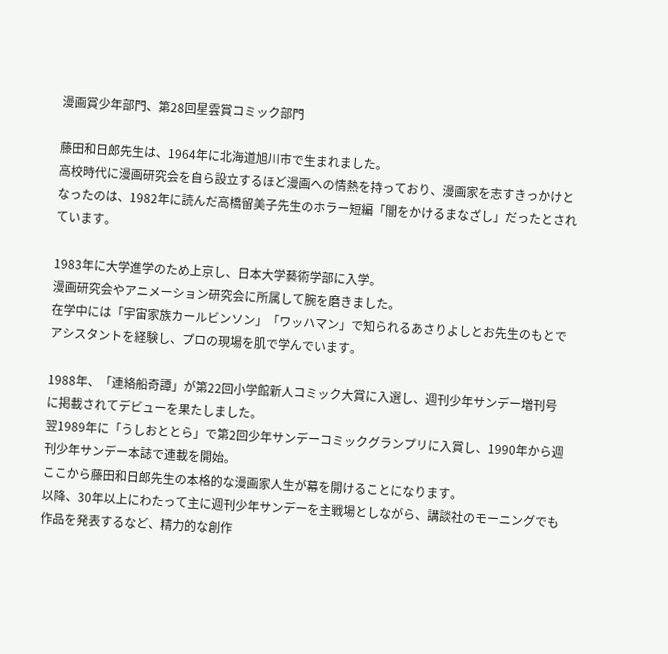漫画賞少年部門、第28回星雲賞コミック部門

藤田和日郎先生は、1964年に北海道旭川市で生まれました。
高校時代に漫画研究会を自ら設立するほど漫画への情熱を持っており、漫画家を志すきっかけとなったのは、1982年に読んだ高橋留美子先生のホラー短編「闇をかけるまなざし」だったとされています。

1983年に大学進学のため上京し、日本大学藝術学部に入学。
漫画研究会やアニメーション研究会に所属して腕を磨きました。
在学中には「宇宙家族カールビンソン」「ワッハマン」で知られるあさりよしとお先生のもとでアシスタントを経験し、プロの現場を肌で学んでいます。

1988年、「連絡船奇譚」が第22回小学館新人コミック大賞に入選し、週刊少年サンデー増刊号に掲載されてデビューを果たしました。
翌1989年に「うしおととら」で第2回少年サンデーコミックグランプリに入賞し、1990年から週刊少年サンデー本誌で連載を開始。
ここから藤田和日郎先生の本格的な漫画家人生が幕を開けることになります。
以降、30年以上にわたって主に週刊少年サンデーを主戦場としながら、講談社のモーニングでも作品を発表するなど、精力的な創作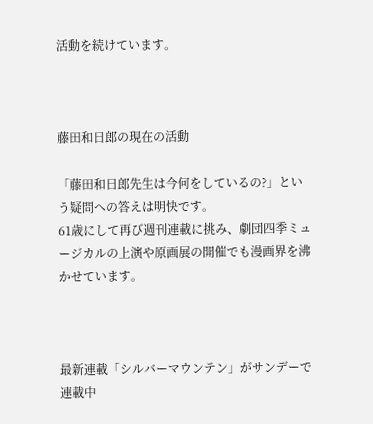活動を続けています。



藤田和日郎の現在の活動

「藤田和日郎先生は今何をしているの?」という疑問への答えは明快です。
61歳にして再び週刊連載に挑み、劇団四季ミュージカルの上演や原画展の開催でも漫画界を沸かせています。



最新連載「シルバーマウンテン」がサンデーで連載中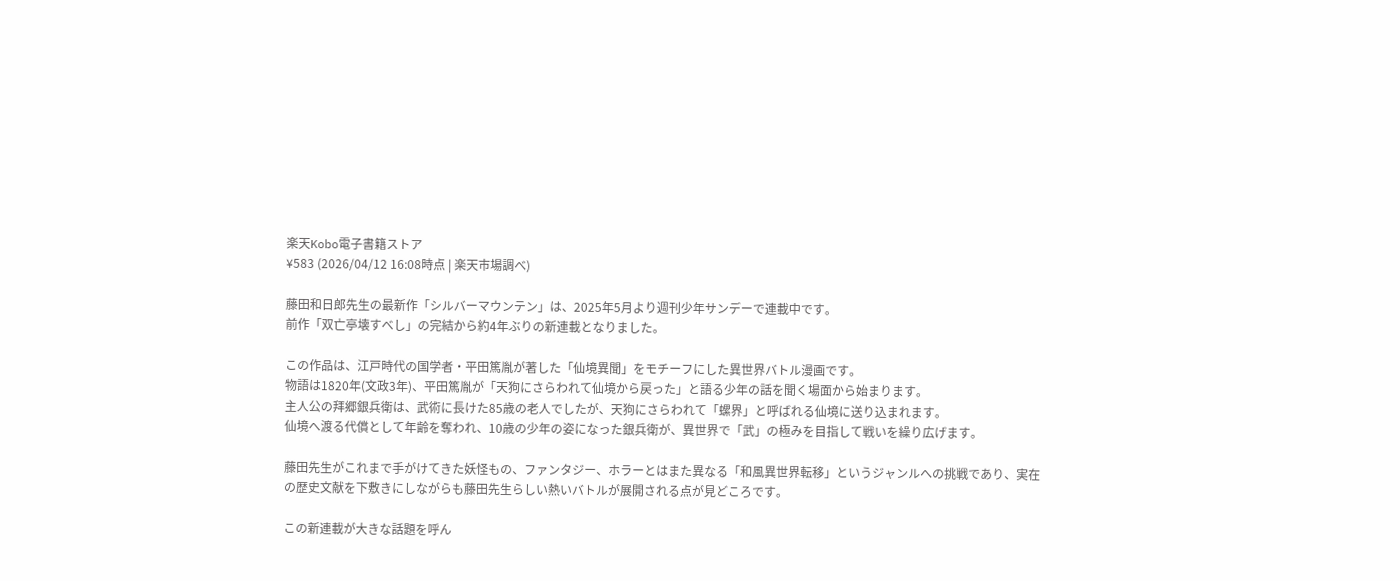楽天Kobo電子書籍ストア
¥583 (2026/04/12 16:08時点 | 楽天市場調べ)

藤田和日郎先生の最新作「シルバーマウンテン」は、2025年5月より週刊少年サンデーで連載中です。
前作「双亡亭壊すべし」の完結から約4年ぶりの新連載となりました。

この作品は、江戸時代の国学者・平田篤胤が著した「仙境異聞」をモチーフにした異世界バトル漫画です。
物語は1820年(文政3年)、平田篤胤が「天狗にさらわれて仙境から戻った」と語る少年の話を聞く場面から始まります。
主人公の拜郷銀兵衛は、武術に長けた85歳の老人でしたが、天狗にさらわれて「螺界」と呼ばれる仙境に送り込まれます。
仙境へ渡る代償として年齢を奪われ、10歳の少年の姿になった銀兵衛が、異世界で「武」の極みを目指して戦いを繰り広げます。

藤田先生がこれまで手がけてきた妖怪もの、ファンタジー、ホラーとはまた異なる「和風異世界転移」というジャンルへの挑戦であり、実在の歴史文献を下敷きにしながらも藤田先生らしい熱いバトルが展開される点が見どころです。

この新連載が大きな話題を呼ん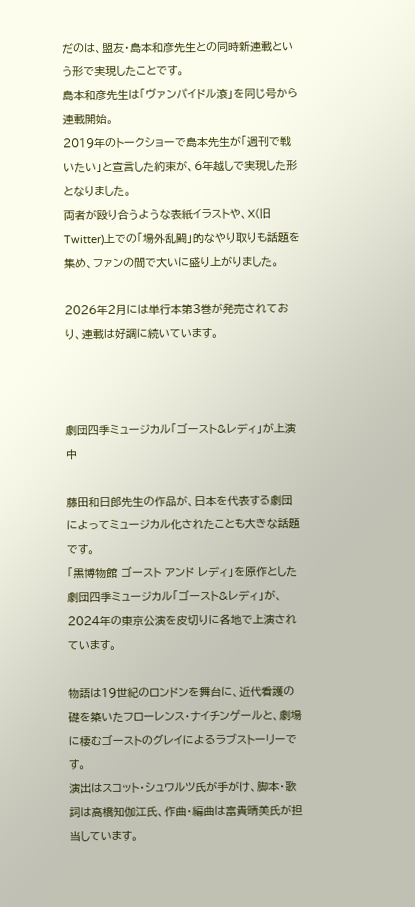だのは、盟友・島本和彦先生との同時新連載という形で実現したことです。
島本和彦先生は「ヴァンパイドル滾」を同じ号から連載開始。
2019年のトークショーで島本先生が「週刊で戦いたい」と宣言した約束が、6年越しで実現した形となりました。
両者が殴り合うような表紙イラストや、X(旧Twitter)上での「場外乱闘」的なやり取りも話題を集め、ファンの間で大いに盛り上がりました。

2026年2月には単行本第3巻が発売されており、連載は好調に続いています。



劇団四季ミュージカル「ゴースト&レディ」が上演中

藤田和日郎先生の作品が、日本を代表する劇団によってミュージカル化されたことも大きな話題です。
「黒博物館 ゴースト アンド レディ」を原作とした劇団四季ミュージカル「ゴースト&レディ」が、2024年の東京公演を皮切りに各地で上演されています。

物語は19世紀のロンドンを舞台に、近代看護の礎を築いたフローレンス・ナイチンゲールと、劇場に棲むゴーストのグレイによるラブストーリーです。
演出はスコット・シュワルツ氏が手がけ、脚本・歌詞は高橋知伽江氏、作曲・編曲は富貴晴美氏が担当しています。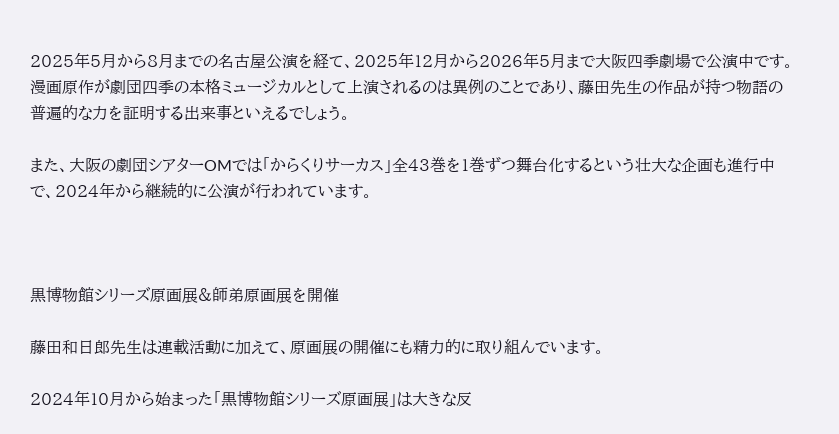2025年5月から8月までの名古屋公演を経て、2025年12月から2026年5月まで大阪四季劇場で公演中です。
漫画原作が劇団四季の本格ミュージカルとして上演されるのは異例のことであり、藤田先生の作品が持つ物語の普遍的な力を証明する出来事といえるでしょう。

また、大阪の劇団シアターOMでは「からくりサーカス」全43巻を1巻ずつ舞台化するという壮大な企画も進行中で、2024年から継続的に公演が行われています。



黒博物館シリーズ原画展&師弟原画展を開催

藤田和日郎先生は連載活動に加えて、原画展の開催にも精力的に取り組んでいます。

2024年10月から始まった「黒博物館シリーズ原画展」は大きな反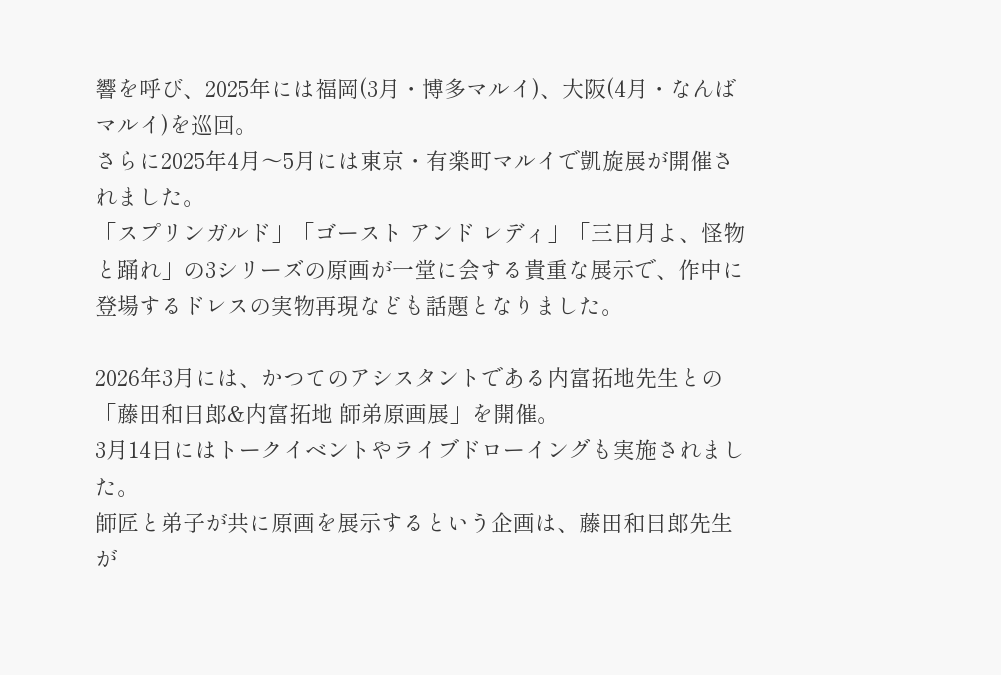響を呼び、2025年には福岡(3月・博多マルイ)、大阪(4月・なんばマルイ)を巡回。
さらに2025年4月〜5月には東京・有楽町マルイで凱旋展が開催されました。
「スプリンガルド」「ゴースト アンド レディ」「三日月よ、怪物と踊れ」の3シリーズの原画が一堂に会する貴重な展示で、作中に登場するドレスの実物再現なども話題となりました。

2026年3月には、かつてのアシスタントである内富拓地先生との「藤田和日郎&内富拓地 師弟原画展」を開催。
3月14日にはトークイベントやライブドローイングも実施されました。
師匠と弟子が共に原画を展示するという企画は、藤田和日郎先生が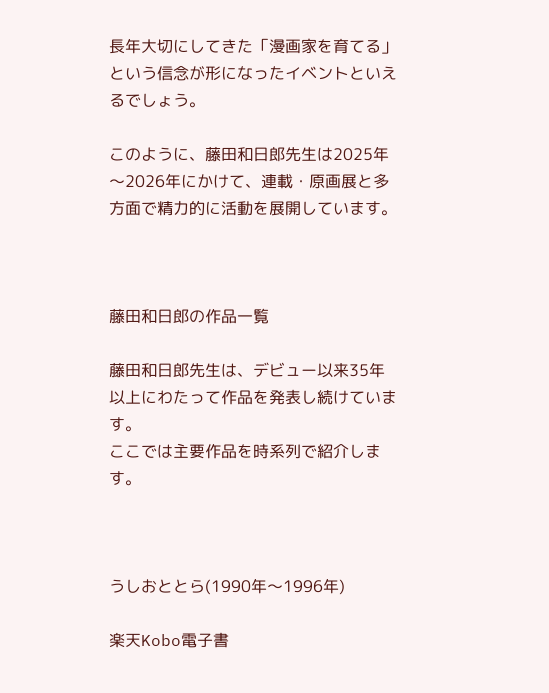長年大切にしてきた「漫画家を育てる」という信念が形になったイベントといえるでしょう。

このように、藤田和日郎先生は2025年〜2026年にかけて、連載・原画展と多方面で精力的に活動を展開しています。



藤田和日郎の作品一覧

藤田和日郎先生は、デビュー以来35年以上にわたって作品を発表し続けています。
ここでは主要作品を時系列で紹介します。



うしおととら(1990年〜1996年)

楽天Kobo電子書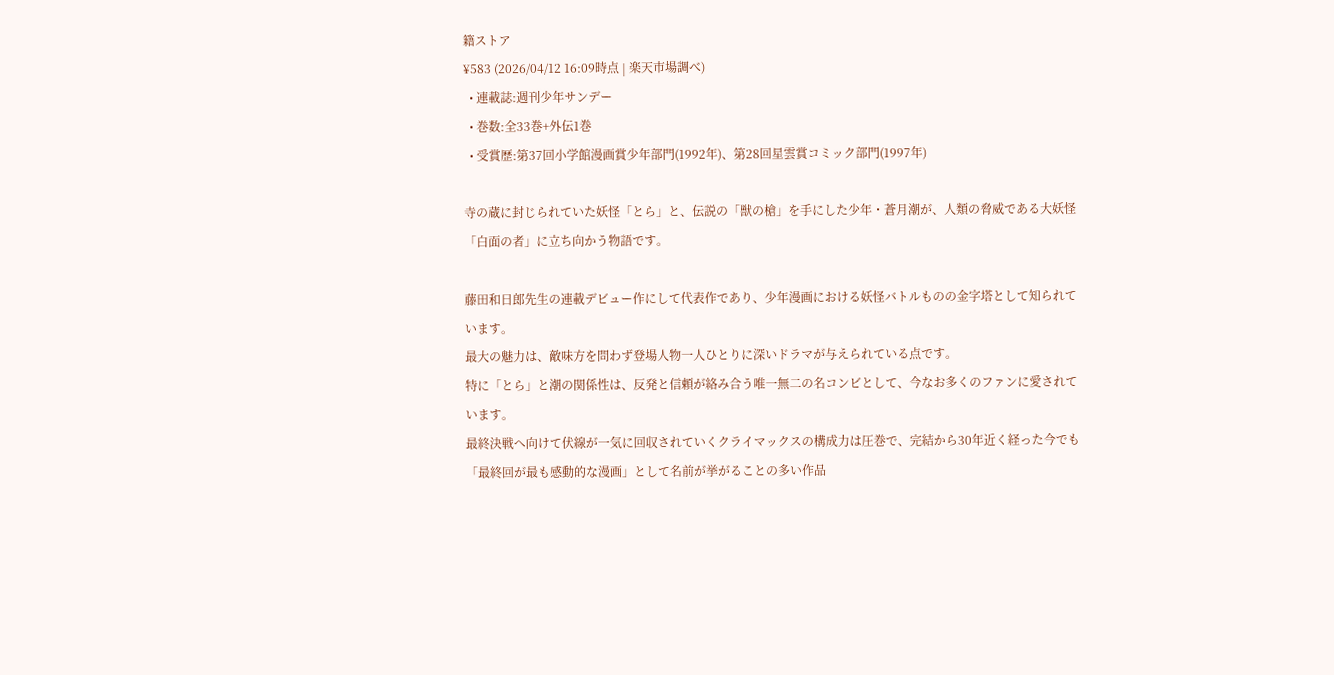籍ストア
¥583 (2026/04/12 16:09時点 | 楽天市場調べ)
  • 連載誌:週刊少年サンデー
  • 巻数:全33巻+外伝1巻
  • 受賞歴:第37回小学館漫画賞少年部門(1992年)、第28回星雲賞コミック部門(1997年)

寺の蔵に封じられていた妖怪「とら」と、伝説の「獣の槍」を手にした少年・蒼月潮が、人類の脅威である大妖怪「白面の者」に立ち向かう物語です。

藤田和日郎先生の連載デビュー作にして代表作であり、少年漫画における妖怪バトルものの金字塔として知られています。
最大の魅力は、敵味方を問わず登場人物一人ひとりに深いドラマが与えられている点です。
特に「とら」と潮の関係性は、反発と信頼が絡み合う唯一無二の名コンビとして、今なお多くのファンに愛されています。
最終決戦へ向けて伏線が一気に回収されていくクライマックスの構成力は圧巻で、完結から30年近く経った今でも「最終回が最も感動的な漫画」として名前が挙がることの多い作品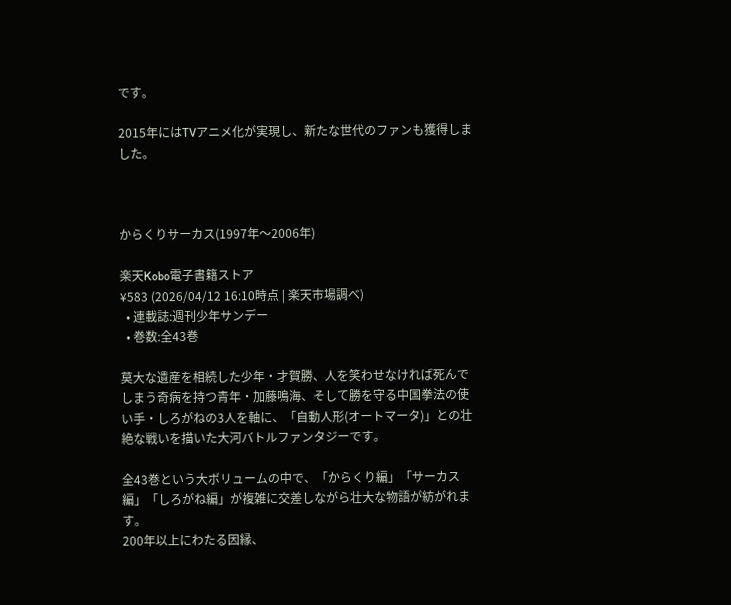です。

2015年にはTVアニメ化が実現し、新たな世代のファンも獲得しました。



からくりサーカス(1997年〜2006年)

楽天Kobo電子書籍ストア
¥583 (2026/04/12 16:10時点 | 楽天市場調べ)
  • 連載誌:週刊少年サンデー
  • 巻数:全43巻

莫大な遺産を相続した少年・才賀勝、人を笑わせなければ死んでしまう奇病を持つ青年・加藤鳴海、そして勝を守る中国拳法の使い手・しろがねの3人を軸に、「自動人形(オートマータ)」との壮絶な戦いを描いた大河バトルファンタジーです。

全43巻という大ボリュームの中で、「からくり編」「サーカス編」「しろがね編」が複雑に交差しながら壮大な物語が紡がれます。
200年以上にわたる因縁、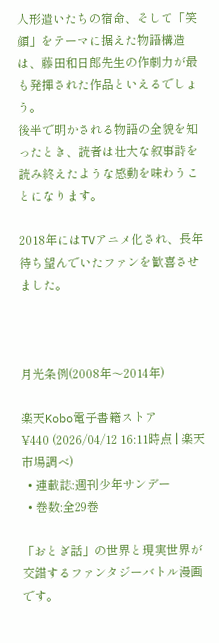人形遣いたちの宿命、そして「笑顔」をテーマに据えた物語構造は、藤田和日郎先生の作劇力が最も発揮された作品といえるでしょう。
後半で明かされる物語の全貌を知ったとき、読者は壮大な叙事詩を読み終えたような感動を味わうことになります。

2018年にはTVアニメ化され、長年待ち望んでいたファンを歓喜させました。



月光条例(2008年〜2014年)

楽天Kobo電子書籍ストア
¥440 (2026/04/12 16:11時点 | 楽天市場調べ)
  • 連載誌:週刊少年サンデー
  • 巻数:全29巻

「おとぎ話」の世界と現実世界が交錯するファンタジーバトル漫画です。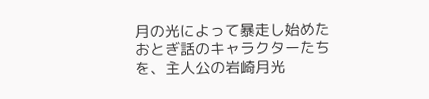月の光によって暴走し始めたおとぎ話のキャラクターたちを、主人公の岩崎月光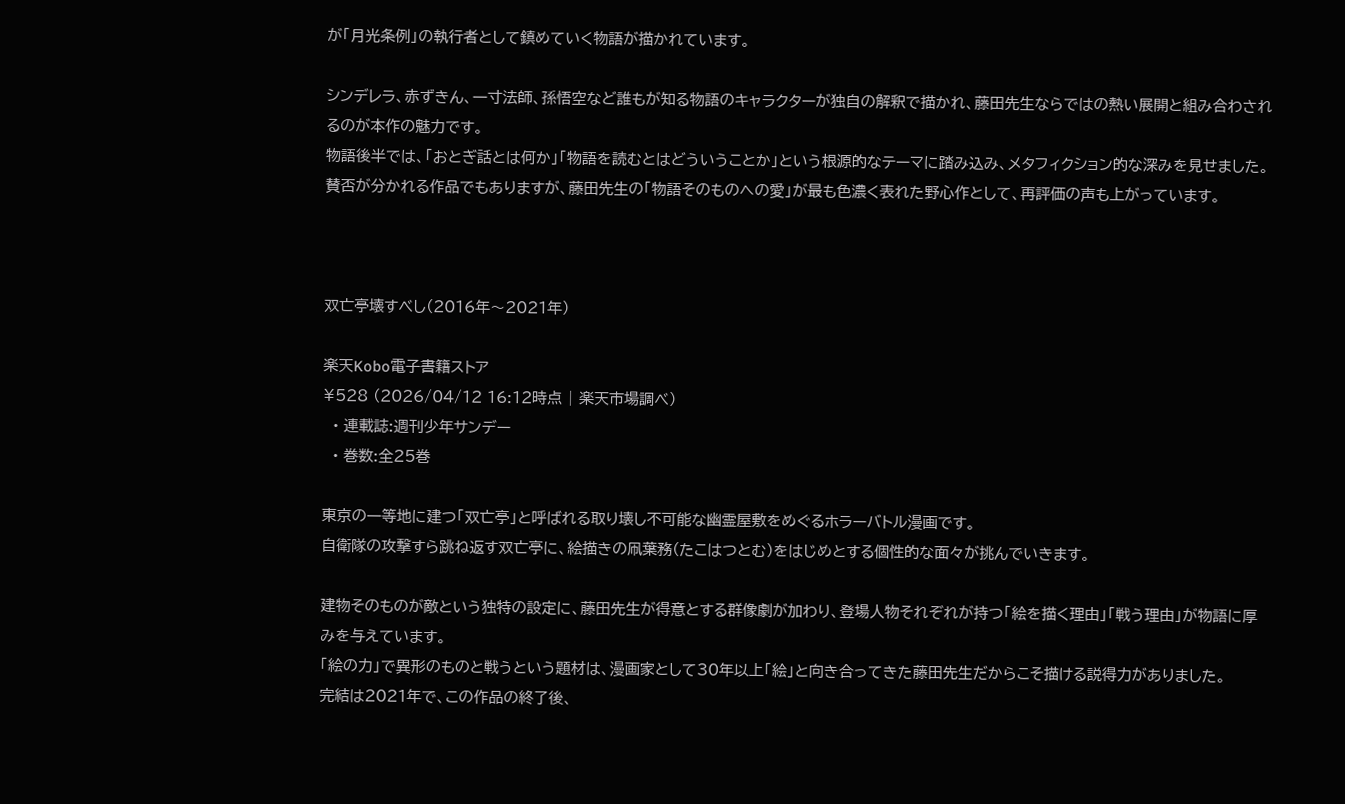が「月光条例」の執行者として鎮めていく物語が描かれています。

シンデレラ、赤ずきん、一寸法師、孫悟空など誰もが知る物語のキャラクターが独自の解釈で描かれ、藤田先生ならではの熱い展開と組み合わされるのが本作の魅力です。
物語後半では、「おとぎ話とは何か」「物語を読むとはどういうことか」という根源的なテーマに踏み込み、メタフィクション的な深みを見せました。
賛否が分かれる作品でもありますが、藤田先生の「物語そのものへの愛」が最も色濃く表れた野心作として、再評価の声も上がっています。



双亡亭壊すべし(2016年〜2021年)

楽天Kobo電子書籍ストア
¥528 (2026/04/12 16:12時点 | 楽天市場調べ)
  • 連載誌:週刊少年サンデー
  • 巻数:全25巻

東京の一等地に建つ「双亡亭」と呼ばれる取り壊し不可能な幽霊屋敷をめぐるホラーバトル漫画です。
自衛隊の攻撃すら跳ね返す双亡亭に、絵描きの凧葉務(たこはつとむ)をはじめとする個性的な面々が挑んでいきます。

建物そのものが敵という独特の設定に、藤田先生が得意とする群像劇が加わり、登場人物それぞれが持つ「絵を描く理由」「戦う理由」が物語に厚みを与えています。
「絵の力」で異形のものと戦うという題材は、漫画家として30年以上「絵」と向き合ってきた藤田先生だからこそ描ける説得力がありました。
完結は2021年で、この作品の終了後、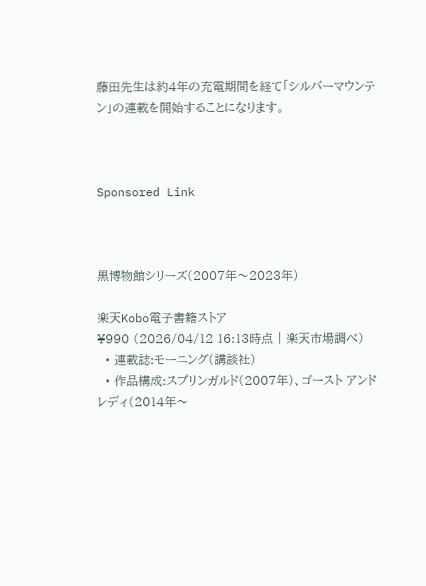藤田先生は約4年の充電期間を経て「シルバーマウンテン」の連載を開始することになります。



Sponsored Link



黒博物館シリーズ(2007年〜2023年)

楽天Kobo電子書籍ストア
¥990 (2026/04/12 16:13時点 | 楽天市場調べ)
  • 連載誌:モーニング(講談社)
  • 作品構成:スプリンガルド(2007年)、ゴースト アンド レディ(2014年〜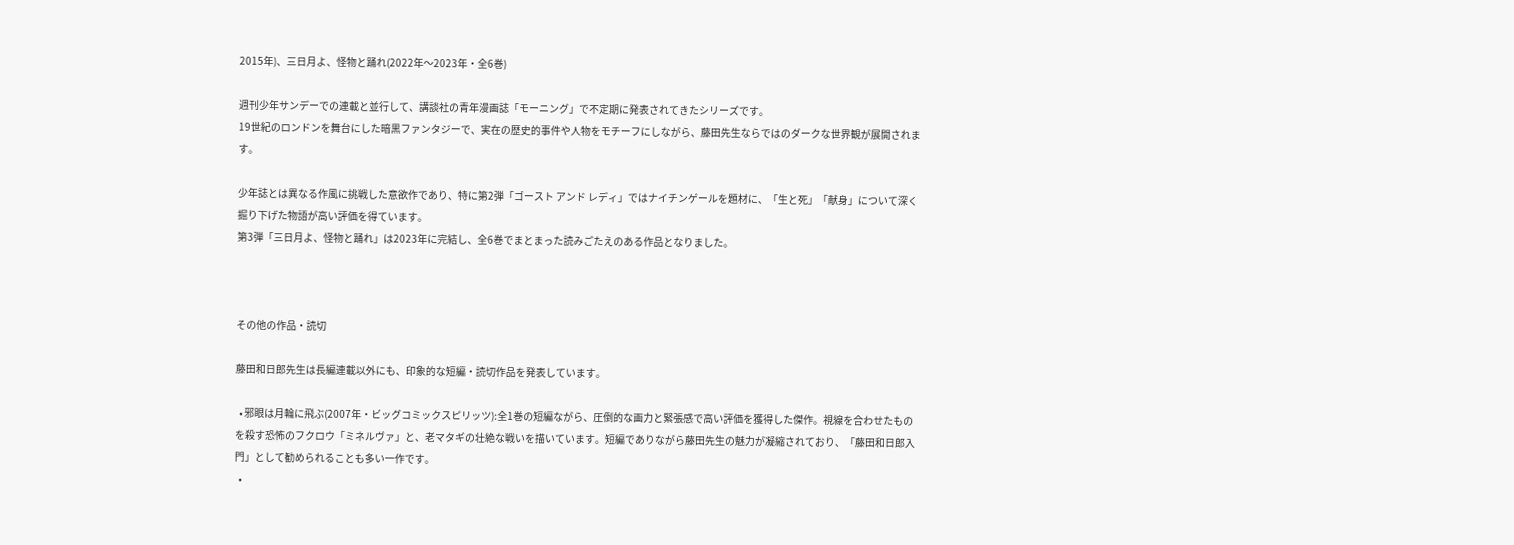2015年)、三日月よ、怪物と踊れ(2022年〜2023年・全6巻)

週刊少年サンデーでの連載と並行して、講談社の青年漫画誌「モーニング」で不定期に発表されてきたシリーズです。
19世紀のロンドンを舞台にした暗黒ファンタジーで、実在の歴史的事件や人物をモチーフにしながら、藤田先生ならではのダークな世界観が展開されます。

少年誌とは異なる作風に挑戦した意欲作であり、特に第2弾「ゴースト アンド レディ」ではナイチンゲールを題材に、「生と死」「献身」について深く掘り下げた物語が高い評価を得ています。
第3弾「三日月よ、怪物と踊れ」は2023年に完結し、全6巻でまとまった読みごたえのある作品となりました。



その他の作品・読切

藤田和日郎先生は長編連載以外にも、印象的な短編・読切作品を発表しています。

  • 邪眼は月輪に飛ぶ(2007年・ビッグコミックスピリッツ):全1巻の短編ながら、圧倒的な画力と緊張感で高い評価を獲得した傑作。視線を合わせたものを殺す恐怖のフクロウ「ミネルヴァ」と、老マタギの壮絶な戦いを描いています。短編でありながら藤田先生の魅力が凝縮されており、「藤田和日郎入門」として勧められることも多い一作です。
  •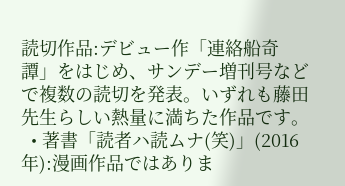読切作品:デビュー作「連絡船奇譚」をはじめ、サンデー増刊号などで複数の読切を発表。いずれも藤田先生らしい熱量に満ちた作品です。
  • 著書「読者ハ読ムナ(笑)」(2016年):漫画作品ではありま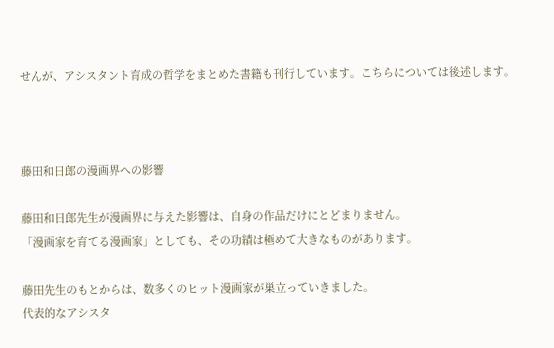せんが、アシスタント育成の哲学をまとめた書籍も刊行しています。こちらについては後述します。



藤田和日郎の漫画界への影響

藤田和日郎先生が漫画界に与えた影響は、自身の作品だけにとどまりません。
「漫画家を育てる漫画家」としても、その功績は極めて大きなものがあります。

藤田先生のもとからは、数多くのヒット漫画家が巣立っていきました。
代表的なアシスタ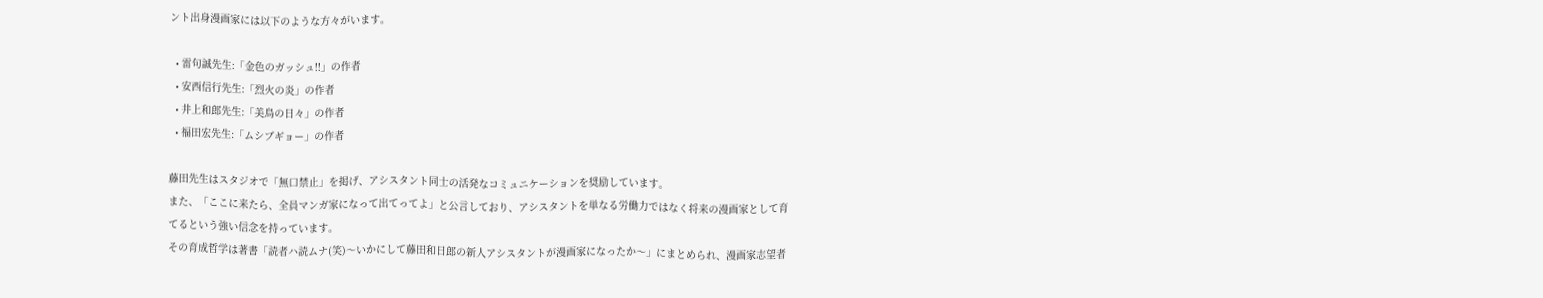ント出身漫画家には以下のような方々がいます。

  • 雷句誠先生:「金色のガッシュ!!」の作者
  • 安西信行先生:「烈火の炎」の作者
  • 井上和郎先生:「美鳥の日々」の作者
  • 福田宏先生:「ムシブギョー」の作者

藤田先生はスタジオで「無口禁止」を掲げ、アシスタント同士の活発なコミュニケーションを奨励しています。
また、「ここに来たら、全員マンガ家になって出てってよ」と公言しており、アシスタントを単なる労働力ではなく将来の漫画家として育てるという強い信念を持っています。
その育成哲学は著書「読者ハ読ムナ(笑)〜いかにして藤田和日郎の新人アシスタントが漫画家になったか〜」にまとめられ、漫画家志望者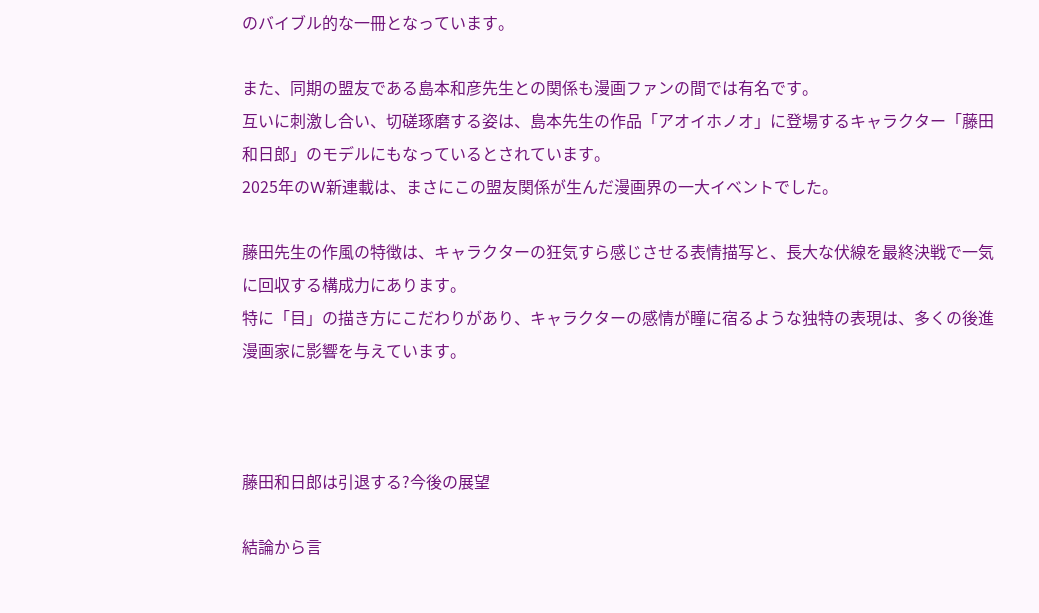のバイブル的な一冊となっています。

また、同期の盟友である島本和彦先生との関係も漫画ファンの間では有名です。
互いに刺激し合い、切磋琢磨する姿は、島本先生の作品「アオイホノオ」に登場するキャラクター「藤田和日郎」のモデルにもなっているとされています。
2025年のW新連載は、まさにこの盟友関係が生んだ漫画界の一大イベントでした。

藤田先生の作風の特徴は、キャラクターの狂気すら感じさせる表情描写と、長大な伏線を最終決戦で一気に回収する構成力にあります。
特に「目」の描き方にこだわりがあり、キャラクターの感情が瞳に宿るような独特の表現は、多くの後進漫画家に影響を与えています。



藤田和日郎は引退する?今後の展望

結論から言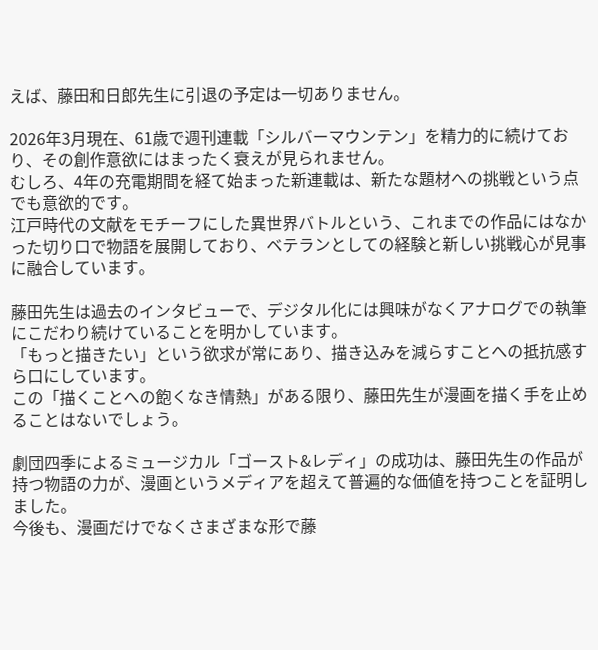えば、藤田和日郎先生に引退の予定は一切ありません。

2026年3月現在、61歳で週刊連載「シルバーマウンテン」を精力的に続けており、その創作意欲にはまったく衰えが見られません。
むしろ、4年の充電期間を経て始まった新連載は、新たな題材への挑戦という点でも意欲的です。
江戸時代の文献をモチーフにした異世界バトルという、これまでの作品にはなかった切り口で物語を展開しており、ベテランとしての経験と新しい挑戦心が見事に融合しています。

藤田先生は過去のインタビューで、デジタル化には興味がなくアナログでの執筆にこだわり続けていることを明かしています。
「もっと描きたい」という欲求が常にあり、描き込みを減らすことへの抵抗感すら口にしています。
この「描くことへの飽くなき情熱」がある限り、藤田先生が漫画を描く手を止めることはないでしょう。

劇団四季によるミュージカル「ゴースト&レディ」の成功は、藤田先生の作品が持つ物語の力が、漫画というメディアを超えて普遍的な価値を持つことを証明しました。
今後も、漫画だけでなくさまざまな形で藤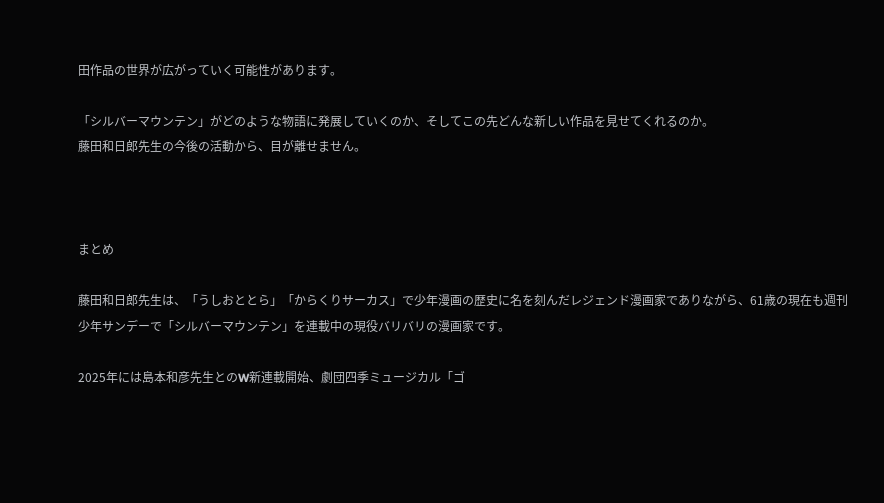田作品の世界が広がっていく可能性があります。

「シルバーマウンテン」がどのような物語に発展していくのか、そしてこの先どんな新しい作品を見せてくれるのか。
藤田和日郎先生の今後の活動から、目が離せません。



まとめ

藤田和日郎先生は、「うしおととら」「からくりサーカス」で少年漫画の歴史に名を刻んだレジェンド漫画家でありながら、61歳の現在も週刊少年サンデーで「シルバーマウンテン」を連載中の現役バリバリの漫画家です。

2025年には島本和彦先生とのW新連載開始、劇団四季ミュージカル「ゴ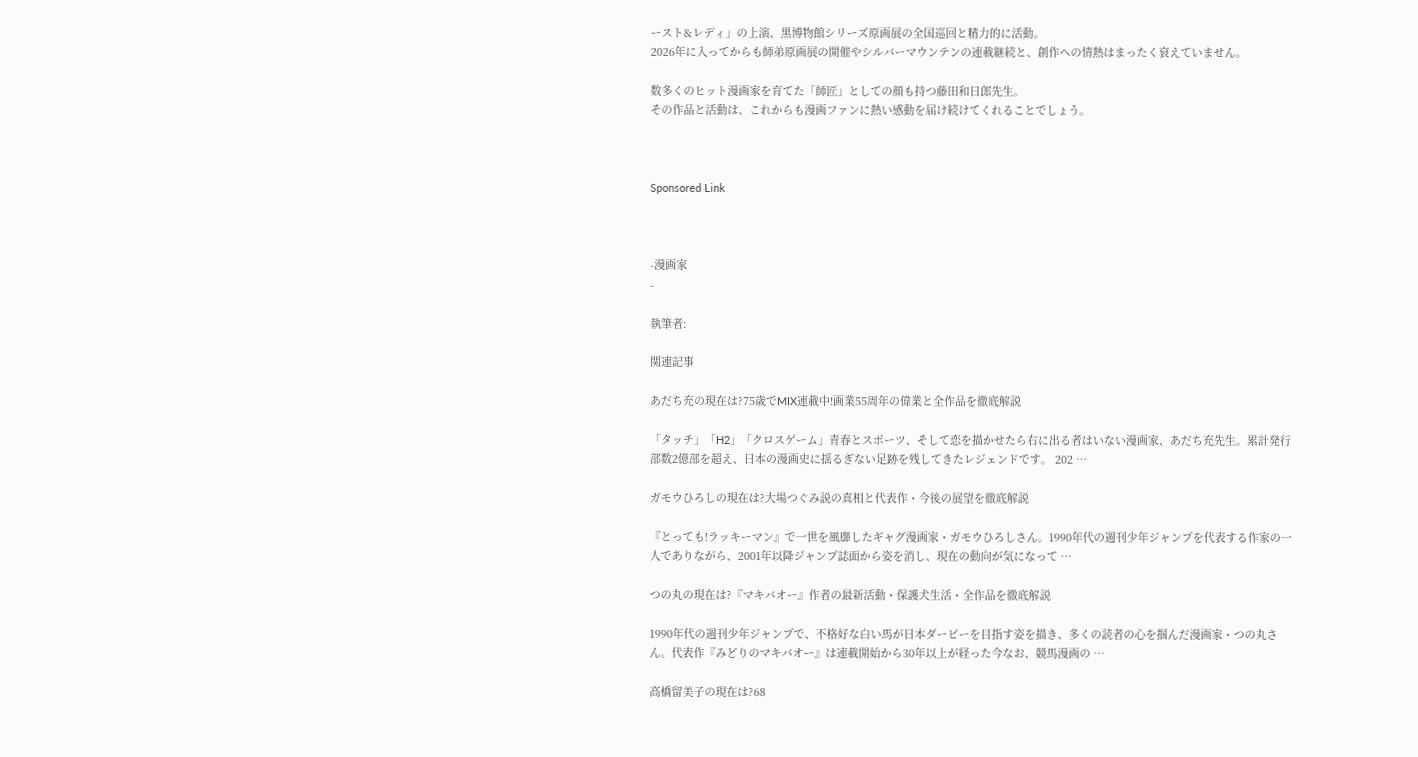ースト&レディ」の上演、黒博物館シリーズ原画展の全国巡回と精力的に活動。
2026年に入ってからも師弟原画展の開催やシルバーマウンテンの連載継続と、創作への情熱はまったく衰えていません。

数多くのヒット漫画家を育てた「師匠」としての顔も持つ藤田和日郎先生。
その作品と活動は、これからも漫画ファンに熱い感動を届け続けてくれることでしょう。



Sponsored Link



-漫画家
-

執筆者:

関連記事

あだち充の現在は?75歳でMIX連載中!画業55周年の偉業と全作品を徹底解説

「タッチ」「H2」「クロスゲーム」青春とスポーツ、そして恋を描かせたら右に出る者はいない漫画家、あだち充先生。累計発行部数2億部を超え、日本の漫画史に揺るぎない足跡を残してきたレジェンドです。 202 …

ガモウひろしの現在は?大場つぐみ説の真相と代表作・今後の展望を徹底解説

『とっても!ラッキーマン』で一世を風靡したギャグ漫画家・ガモウひろしさん。1990年代の週刊少年ジャンプを代表する作家の一人でありながら、2001年以降ジャンプ誌面から姿を消し、現在の動向が気になって …

つの丸の現在は?『マキバオー』作者の最新活動・保護犬生活・全作品を徹底解説

1990年代の週刊少年ジャンプで、不格好な白い馬が日本ダービーを目指す姿を描き、多くの読者の心を掴んだ漫画家・つの丸さん。代表作『みどりのマキバオー』は連載開始から30年以上が経った今なお、競馬漫画の …

高橋留美子の現在は?68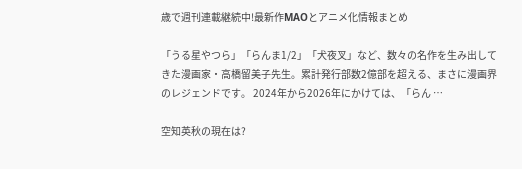歳で週刊連載継続中!最新作MAOとアニメ化情報まとめ

「うる星やつら」「らんま1/2」「犬夜叉」など、数々の名作を生み出してきた漫画家・高橋留美子先生。累計発行部数2億部を超える、まさに漫画界のレジェンドです。 2024年から2026年にかけては、「らん …

空知英秋の現在は?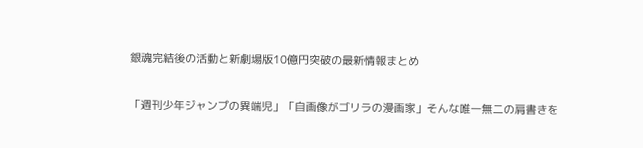銀魂完結後の活動と新劇場版10億円突破の最新情報まとめ

「週刊少年ジャンプの異端児」「自画像がゴリラの漫画家」そんな唯一無二の肩書きを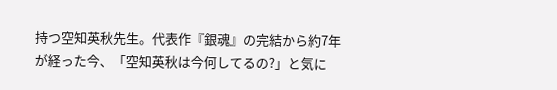持つ空知英秋先生。代表作『銀魂』の完結から約7年が経った今、「空知英秋は今何してるの?」と気に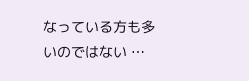なっている方も多いのではない …